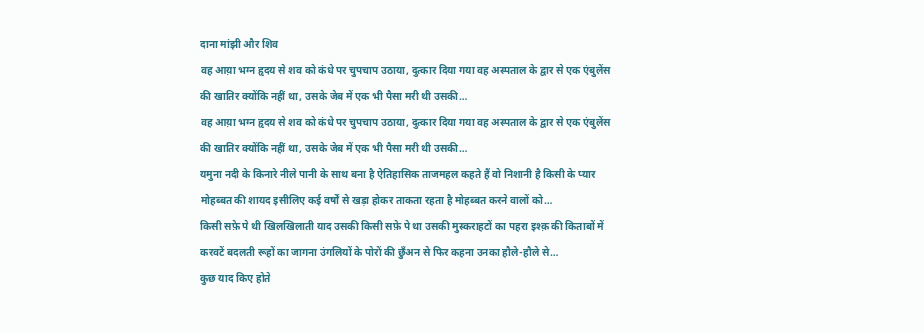दाना मांझी और शिव
वह आय़ा भग्न हृदय से शव को कंधे पर चुपचाप उठाया, दुत्कार दिया गया वह अस्पताल के द्वार से एक एंबुलेंस की खातिर क्योंकि नहीं था, उसके जेब में एक भी पैसा मरी थी उसकी…
वह आय़ा भग्न हृदय से शव को कंधे पर चुपचाप उठाया, दुत्कार दिया गया वह अस्पताल के द्वार से एक एंबुलेंस की खातिर क्योंकि नहीं था, उसके जेब में एक भी पैसा मरी थी उसकी…
यमुना नदी के किनारे नीले पानी के साथ बना है ऐतिहासिक ताजमहल कहते हैं वो निशानी है किसी के प्यार मोहब्बत की शायद इसीलिए कई वर्षों से खड़ा होकर ताकता रहता है मोहब्बत करने वालों को…
किसी सफ़े पे थी खिलखिलाती याद उसकी किसी सफ़े पे था उसकी मुस्कराहटों का पहरा इश्क़ की किताबों में करवटें बदलती रूहों का जागना उंगलियों के पोरों की छुँअन से फिर कहना उनका हौले-हौले से…
कुछ याद किए होते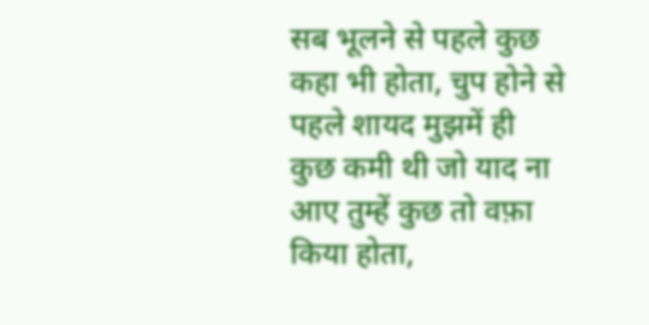सब भूलने से पहले कुछ कहा भी होता, चुप होने से पहले शायद मुझमें ही कुछ कमी थी जो याद ना आए तुम्हें कुछ तो वफ़ा किया होता,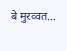बे मुरव्वत…